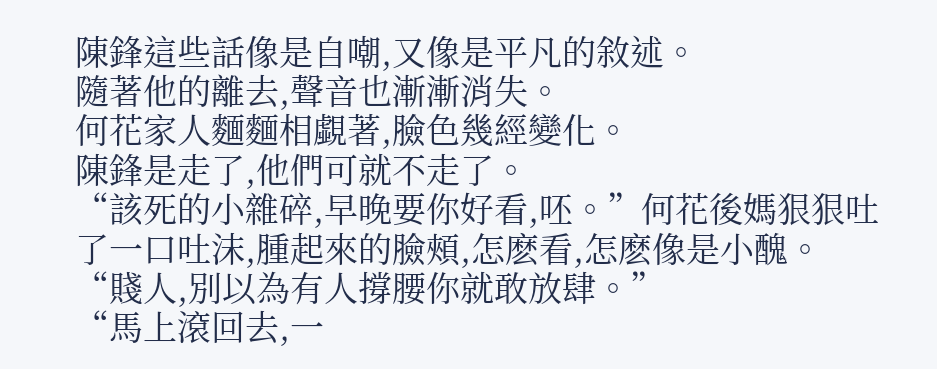陳鋒這些話像是自嘲,又像是平凡的敘述。
隨著他的離去,聲音也漸漸消失。
何花家人麵麵相覷著,臉色幾經變化。
陳鋒是走了,他們可就不走了。
“該死的小雜碎,早晚要你好看,呸。”何花後媽狠狠吐了一口吐沫,腫起來的臉頰,怎麽看,怎麽像是小醜。
“賤人,別以為有人撐腰你就敢放肆。”
“馬上滾回去,一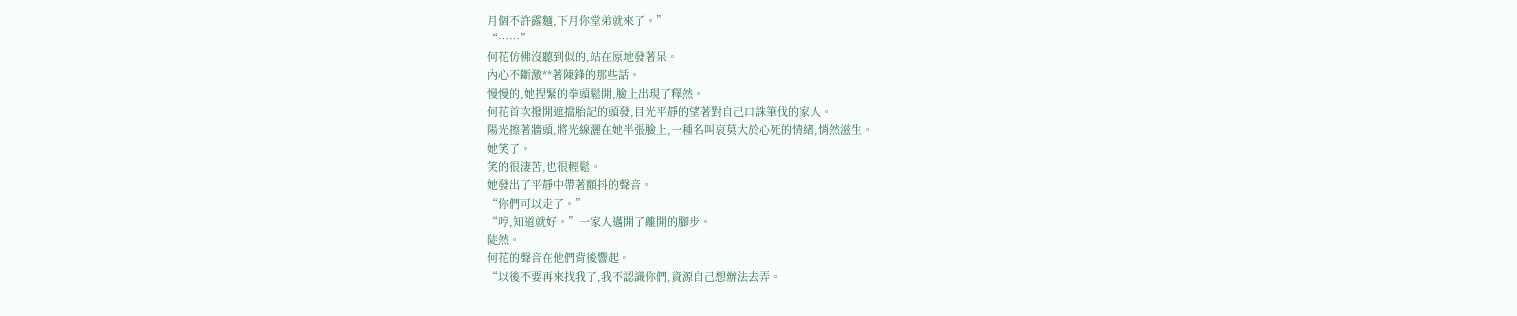月個不許露麵,下月你堂弟就來了。”
“……”
何花仿佛沒聽到似的,站在原地發著呆。
內心不斷激**著陳鋒的那些話。
慢慢的,她捏緊的拳頭鬆開,臉上出現了釋然。
何花首次撥開遮擋胎記的頭發,目光平靜的望著對自己口誅筆伐的家人。
陽光擦著牆頭,將光線灑在她半張臉上,一種名叫哀莫大於心死的情緒,悄然滋生。
她笑了。
笑的很淒苦,也很輕鬆。
她發出了平靜中帶著顫抖的聲音。
“你們可以走了。”
“哼,知道就好。”一家人邁開了離開的腳步。
陡然。
何花的聲音在他們背後響起。
“以後不要再來找我了,我不認識你們,資源自己想辦法去弄。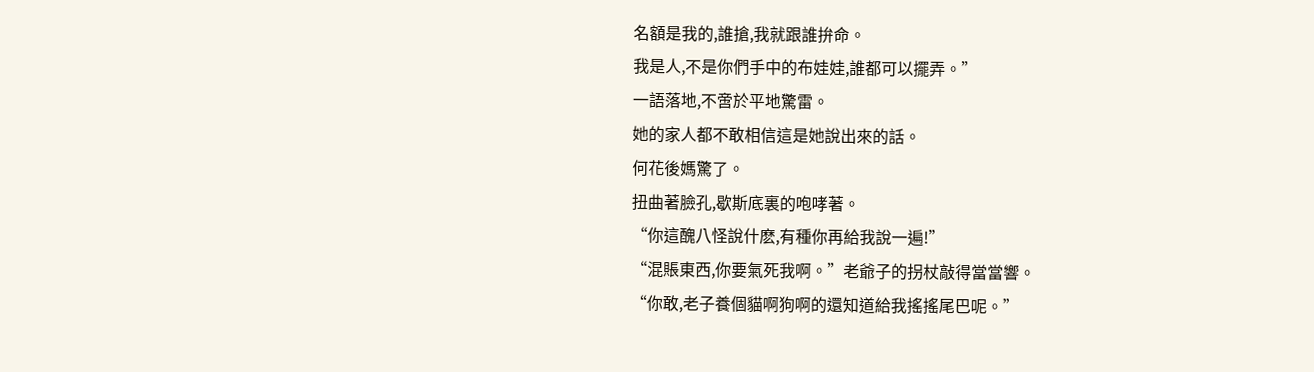名額是我的,誰搶,我就跟誰拚命。
我是人,不是你們手中的布娃娃,誰都可以擺弄。”
一語落地,不啻於平地驚雷。
她的家人都不敢相信這是她說出來的話。
何花後媽驚了。
扭曲著臉孔,歇斯底裏的咆哮著。
“你這醜八怪說什麽,有種你再給我說一遍!”
“混賬東西,你要氣死我啊。”老爺子的拐杖敲得當當響。
“你敢,老子養個貓啊狗啊的還知道給我搖搖尾巴呢。”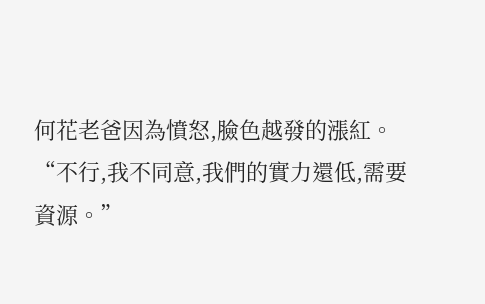何花老爸因為憤怒,臉色越發的漲紅。
“不行,我不同意,我們的實力還低,需要資源。”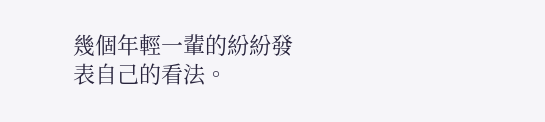幾個年輕一輩的紛紛發表自己的看法。